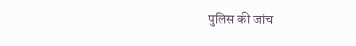पुलिस की जांच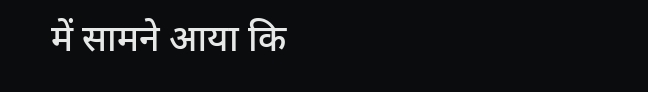में सामने आया कि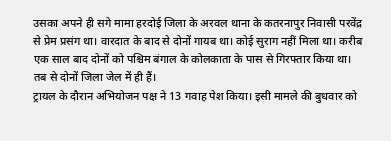उसका अपने ही सगे मामा हरदोई जिला के अरवल थाना के कतरनापुर निवासी परवेंद्र से प्रेम प्रसंग था। वारदात के बाद से दोनों गायब था। कोई सुराग नहीं मिला था। करीब एक साल बाद दोनों को पश्चिम बंगाल के कोलकाता के पास से गिरफ्तार किया था। तब से दोनों जिला जेल में ही हैं।
ट्रायल के दौरान अभियोजन पक्ष ने 13 गवाह पेश किया। इसी मामले की बुधवार को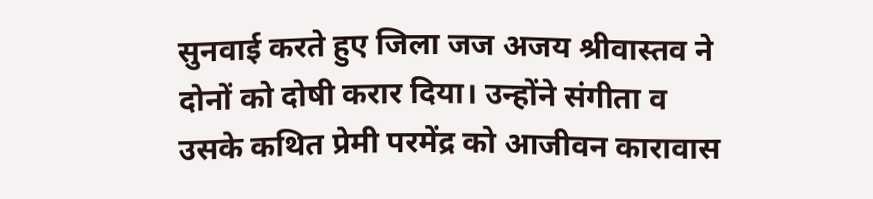सुनवाई करते हुए जिला जज अजय श्रीवास्तव ने दोनों को दोषी करार दिया। उन्होंने संगीता व उसके कथित प्रेमी परमेंद्र को आजीवन कारावास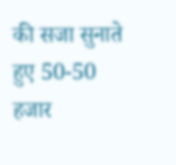की सजा सुनाते हुए 50-50 हजार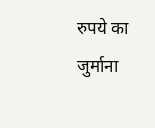रुपये का जुर्माना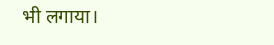भी लगाया।